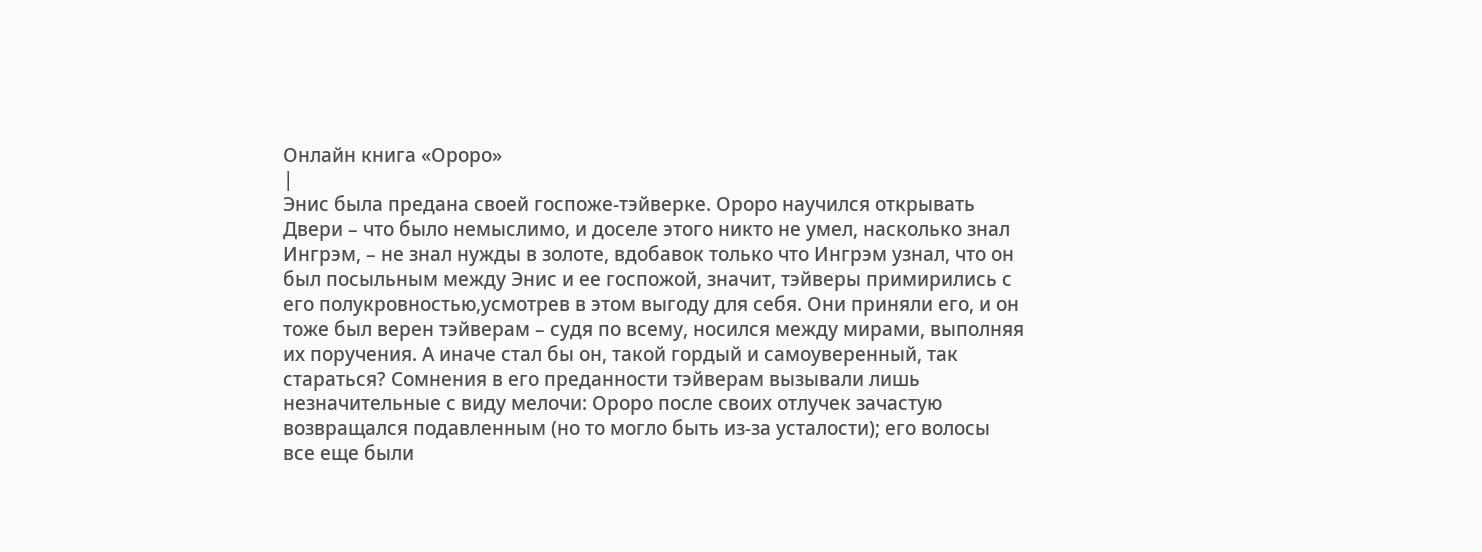Онлайн книга «Ороро»
|
Энис была предана своей госпоже-тэйверке. Ороро научился открывать Двери – что было немыслимо, и доселе этого никто не умел, насколько знал Ингрэм, – не знал нужды в золоте, вдобавок только что Ингрэм узнал, что он был посыльным между Энис и ее госпожой, значит, тэйверы примирились с его полукровностью,усмотрев в этом выгоду для себя. Они приняли его, и он тоже был верен тэйверам – судя по всему, носился между мирами, выполняя их поручения. А иначе стал бы он, такой гордый и самоуверенный, так стараться? Сомнения в его преданности тэйверам вызывали лишь незначительные с виду мелочи: Ороро после своих отлучек зачастую возвращался подавленным (но то могло быть из-за усталости); его волосы все еще были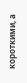короткими, а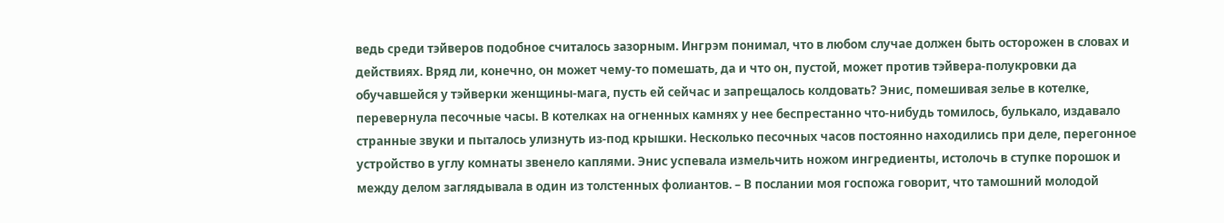ведь среди тэйверов подобное считалось зазорным. Ингрэм понимал, что в любом случае должен быть осторожен в словах и действиях. Вряд ли, конечно, он может чему-то помешать, да и что он, пустой, может против тэйвера-полукровки да обучавшейся у тэйверки женщины-мага, пусть ей сейчас и запрещалось колдовать? Энис, помешивая зелье в котелке, перевернула песочные часы. В котелках на огненных камнях у нее беспрестанно что-нибудь томилось, булькало, издавало странные звуки и пыталось улизнуть из-под крышки. Несколько песочных часов постоянно находились при деле, перегонное устройство в углу комнаты звенело каплями. Энис успевала измельчить ножом ингредиенты, истолочь в ступке порошок и между делом заглядывала в один из толстенных фолиантов. – В послании моя госпожа говорит, что тамошний молодой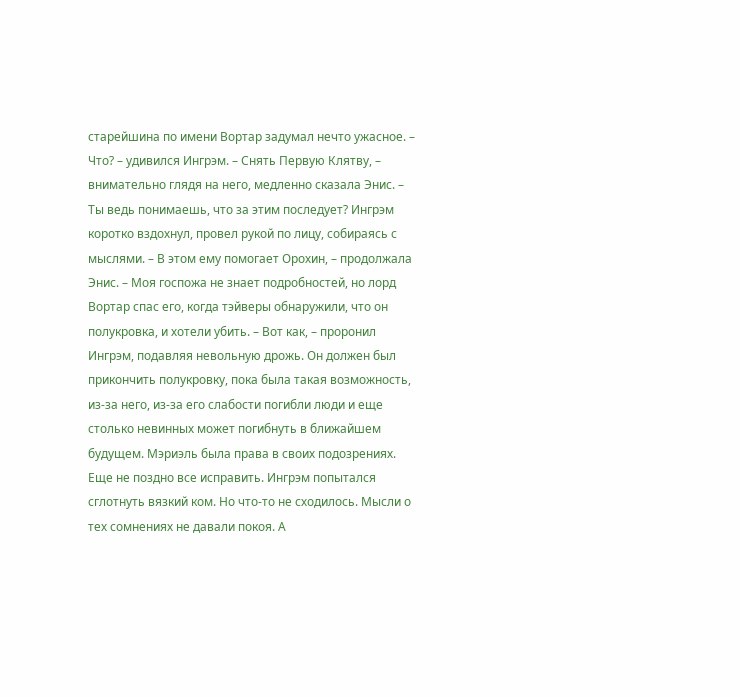старейшина по имени Вортар задумал нечто ужасное. – Что? – удивился Ингрэм. – Снять Первую Клятву, – внимательно глядя на него, медленно сказала Энис. – Ты ведь понимаешь, что за этим последует? Ингрэм коротко вздохнул, провел рукой по лицу, собираясь с мыслями. – В этом ему помогает Орохин, – продолжала Энис. – Моя госпожа не знает подробностей, но лорд Вортар спас его, когда тэйверы обнаружили, что он полукровка, и хотели убить. – Вот как, – проронил Ингрэм, подавляя невольную дрожь. Он должен был прикончить полукровку, пока была такая возможность, из-за него, из-за его слабости погибли люди и еще столько невинных может погибнуть в ближайшем будущем. Мэриэль была права в своих подозрениях. Еще не поздно все исправить. Ингрэм попытался сглотнуть вязкий ком. Но что-то не сходилось. Мысли о тех сомнениях не давали покоя. А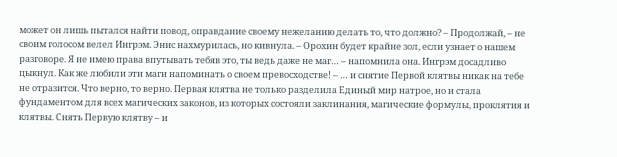может он лишь пытался найти повод, оправдание своему нежеланию делать то, что должно? – Продолжай, – не своим голосом велел Ингрэм. Энис нахмурилась, но кивнула. – Орохин будет крайне зол, если узнает о нашем разговоре. Я не имею права впутывать тебяв это, ты ведь даже не маг… – напомнила она. Ингрэм досадливо цыкнул. Как же любили эти маги напоминать о своем превосходстве! – … и снятие Первой клятвы никак на тебе не отразится. Что верно, то верно. Первая клятва не только разделила Единый мир натрое, но и стала фундаментом для всех магических законов, из которых состояли заклинания, магические формулы, проклятия и клятвы. Снять Первую клятву – и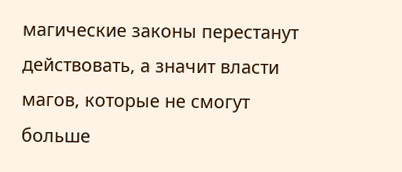магические законы перестанут действовать, а значит власти магов, которые не смогут больше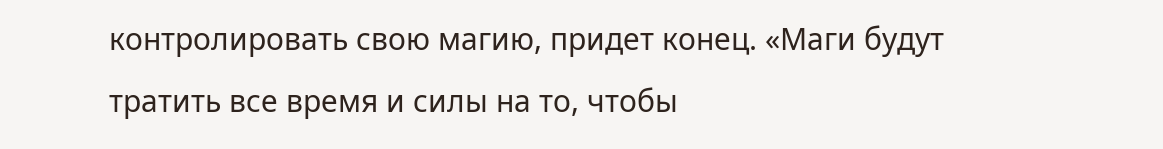контролировать свою магию, придет конец. «Маги будут тратить все время и силы на то, чтобы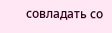совладать со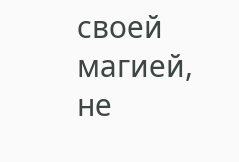своей магией, не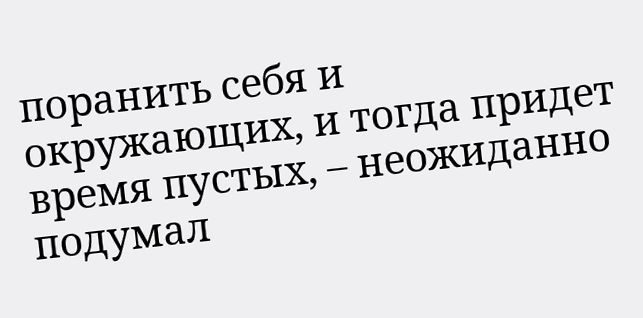поранить себя и окружающих, и тогда придет время пустых, – неожиданно подумал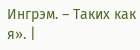Ингрэм. – Таких как я». |